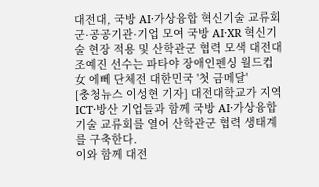대전대, 국방 AI·가상융합 혁신기술 교류회
군·공공기관·기업 모여 국방 AI·XR 혁신기술 현장 적용 및 산학관군 협력 모색 대전대 조예진 선수는 파타야 장애인펜싱 월드컵 女 에뻬 단체전 대한민국 '첫 금메달'
[충청뉴스 이성현 기자] 대전대학교가 지역 ICT·방산 기업들과 함께 국방 AI·가상융합 기술 교류회를 열어 산학관군 협력 생태계를 구축한다.
이와 함께 대전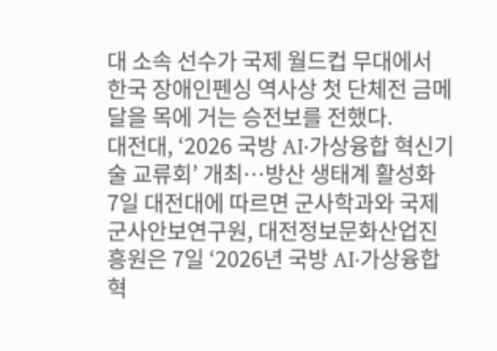대 소속 선수가 국제 월드컵 무대에서 한국 장애인펜싱 역사상 첫 단체전 금메달을 목에 거는 승전보를 전했다.
대전대, ‘2026 국방 AI·가상융합 혁신기술 교류회’ 개최…방산 생태계 활성화
7일 대전대에 따르면 군사학과와 국제군사안보연구원, 대전정보문화산업진흥원은 7일 ‘2026년 국방 AI·가상융합 혁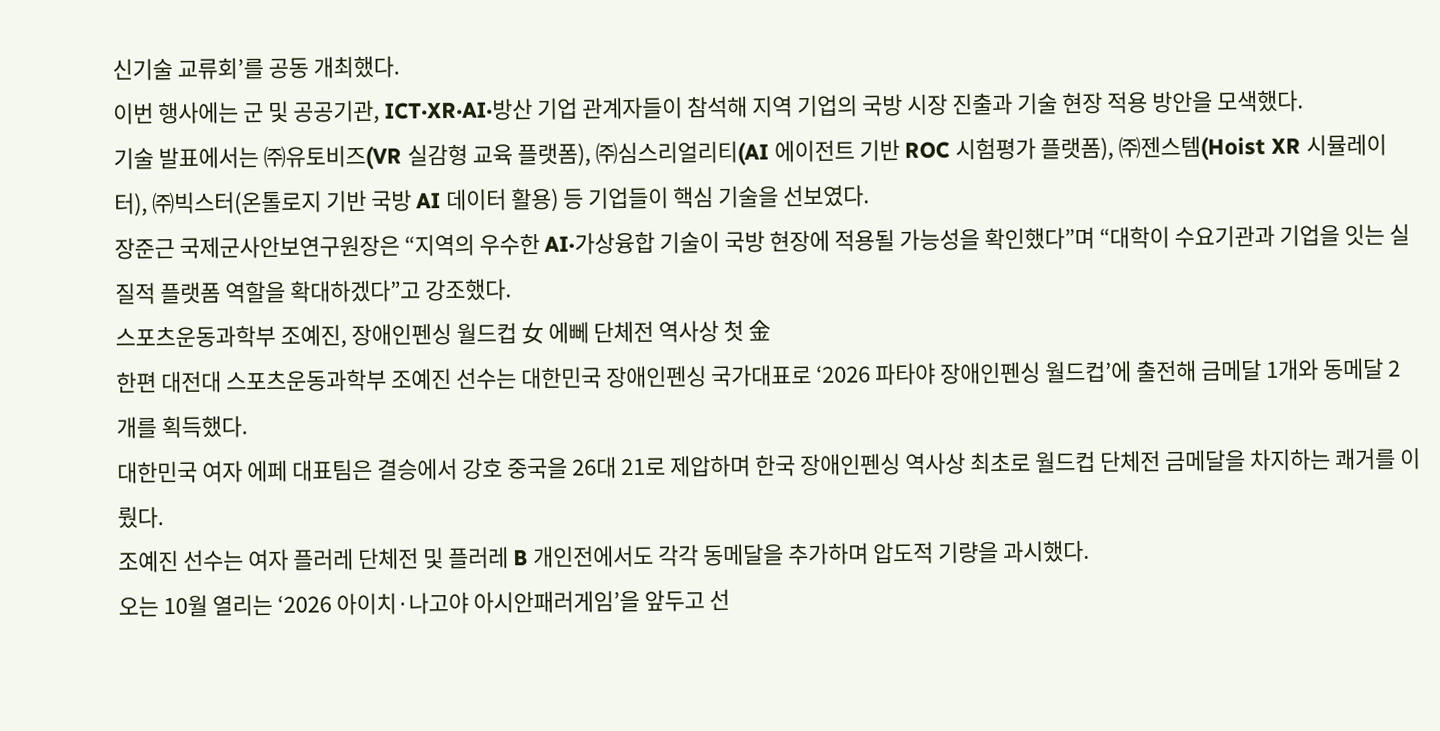신기술 교류회’를 공동 개최했다.
이번 행사에는 군 및 공공기관, ICT·XR·AI·방산 기업 관계자들이 참석해 지역 기업의 국방 시장 진출과 기술 현장 적용 방안을 모색했다.
기술 발표에서는 ㈜유토비즈(VR 실감형 교육 플랫폼), ㈜심스리얼리티(AI 에이전트 기반 ROC 시험평가 플랫폼), ㈜젠스템(Hoist XR 시뮬레이터), ㈜빅스터(온톨로지 기반 국방 AI 데이터 활용) 등 기업들이 핵심 기술을 선보였다.
장준근 국제군사안보연구원장은 “지역의 우수한 AI·가상융합 기술이 국방 현장에 적용될 가능성을 확인했다”며 “대학이 수요기관과 기업을 잇는 실질적 플랫폼 역할을 확대하겠다”고 강조했다.
스포츠운동과학부 조예진, 장애인펜싱 월드컵 女 에뻬 단체전 역사상 첫 金
한편 대전대 스포츠운동과학부 조예진 선수는 대한민국 장애인펜싱 국가대표로 ‘2026 파타야 장애인펜싱 월드컵’에 출전해 금메달 1개와 동메달 2개를 획득했다.
대한민국 여자 에페 대표팀은 결승에서 강호 중국을 26대 21로 제압하며 한국 장애인펜싱 역사상 최초로 월드컵 단체전 금메달을 차지하는 쾌거를 이뤘다.
조예진 선수는 여자 플러레 단체전 및 플러레 B 개인전에서도 각각 동메달을 추가하며 압도적 기량을 과시했다.
오는 10월 열리는 ‘2026 아이치·나고야 아시안패러게임’을 앞두고 선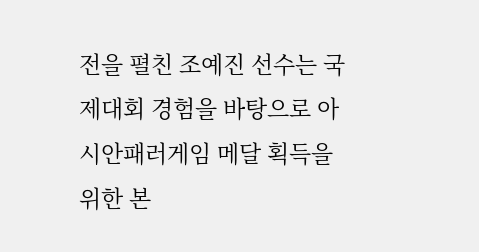전을 펼친 조예진 선수는 국제대회 경험을 바탕으로 아시안패러게임 메달 획득을 위한 본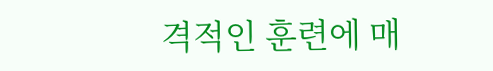격적인 훈련에 매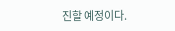진할 예정이다.